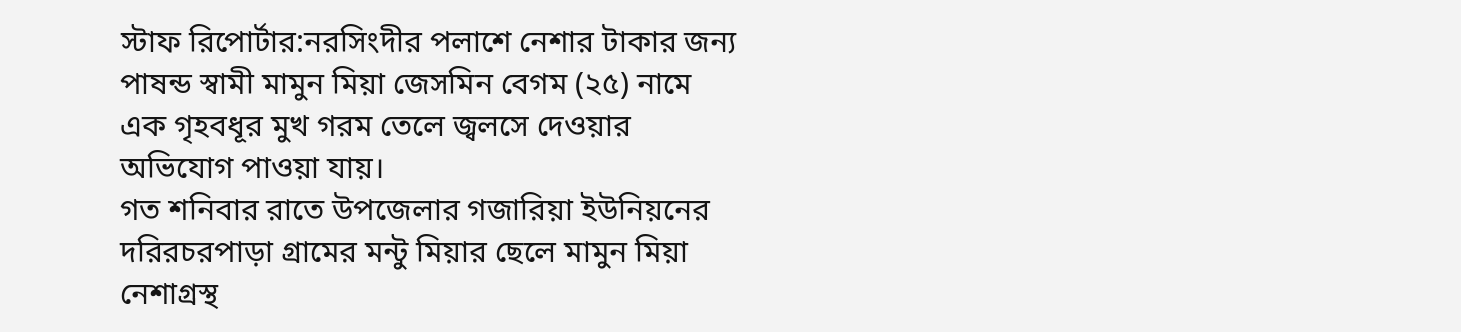স্টাফ রিপোর্টার:নরসিংদীর পলাশে নেশার টাকার জন্য পাষন্ড স্বামী মামুন মিয়া জেসমিন বেগম (২৫) নামে এক গৃহবধূর মুখ গরম তেলে জ্বলসে দেওয়ার অভিযোগ পাওয়া যায়।
গত শনিবার রাতে উপজেলার গজারিয়া ইউনিয়নের দরিরচরপাড়া গ্রামের মন্টু মিয়ার ছেলে মামুন মিয়া নেশাগ্রস্থ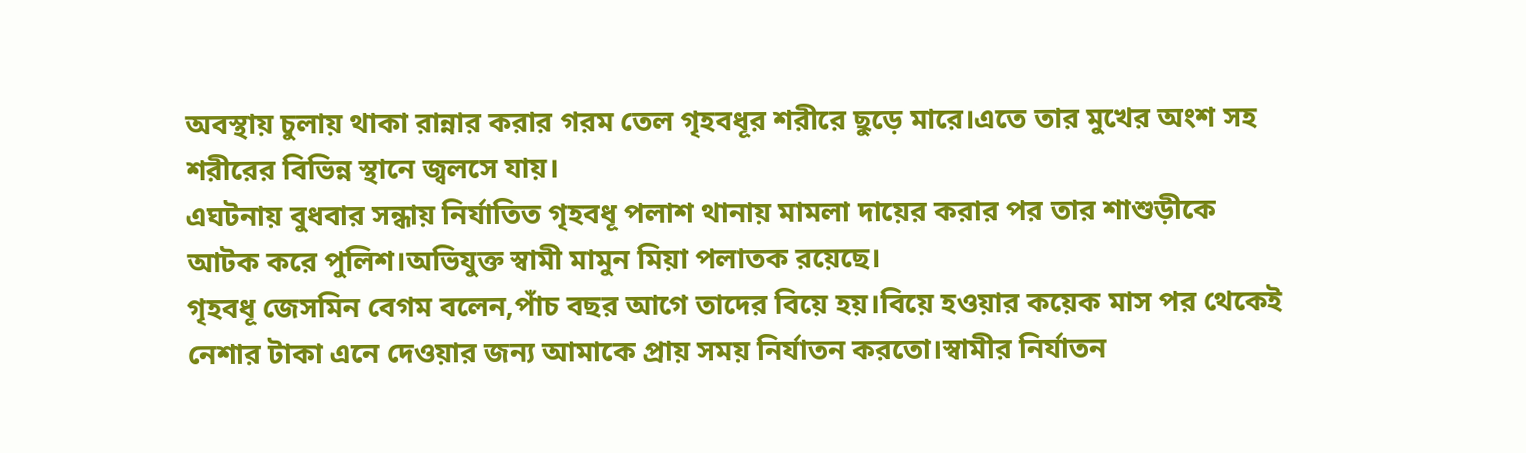অবস্থায় চুলায় থাকা রান্নার করার গরম তেল গৃহবধূর শরীরে ছুড়ে মারে।এতে তার মুখের অংশ সহ শরীরের বিভিন্ন স্থানে জ্বলসে যায়।
এঘটনায় বুধবার সন্ধায় নির্যাতিত গৃহবধূ পলাশ থানায় মামলা দায়ের করার পর তার শাশুড়ীকে আটক করে পুলিশ।অভিযুক্ত স্বামী মামুন মিয়া পলাতক রয়েছে।
গৃহবধূ জেসমিন বেগম বলেন,পাঁচ বছর আগে তাদের বিয়ে হয়।বিয়ে হওয়ার কয়েক মাস পর থেকেই নেশার টাকা এনে দেওয়ার জন্য আমাকে প্রায় সময় নির্যাতন করতো।স্বামীর নির্যাতন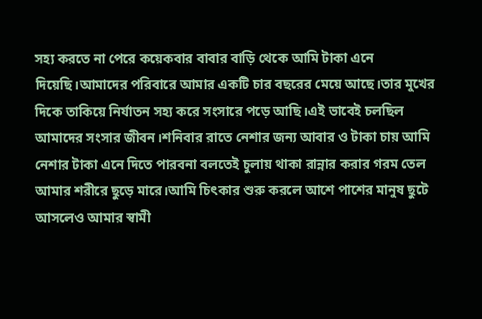সহ্য করতে না পেরে কয়েকবার বাবার বাড়ি থেকে আমি টাকা এনে দিয়েছি।আমাদের পরিবারে আমার একটি চার বছরের মেয়ে আছে।তার মুখের দিকে তাকিয়ে নির্যাতন সহ্য করে সংসারে পড়ে আছি।এই ভাবেই চলছিল আমাদের সংসার জীবন।শনিবার রাতে নেশার জন্য আবার ও টাকা চায় আমি নেশার টাকা এনে দিতে পারবনা বলতেই চুলায় থাকা রান্নার করার গরম তেল আমার শরীরে ছুড়ে মারে।আমি চিৎকার শুরু করলে আশে পাশের মানুষ ছুটে আসলেও আমার স্বামী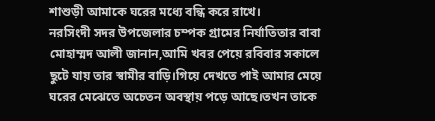শাশুড়ী আমাকে ঘরের মধ্যে বন্ধি করে রাখে।
নরসিংদী সদর উপজেলার চম্পক গ্রামের নির্যাতিতার বাবা মোহাম্মদ আলী জানান,আমি খবর পেয়ে রবিবার সকালে ছুটে যায় তার স্বামীর বাড়ি।গিয়ে দেখতে পাই আমার মেয়ে ঘরের মেঝেতে অচেতন অবস্থায় পড়ে আছে।তখন তাকে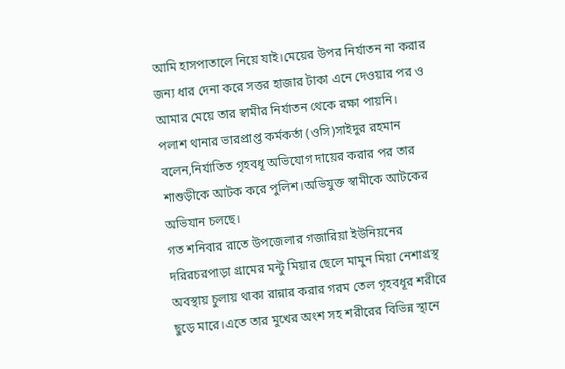আমি হাসপাতালে নিয়ে যাই।মেয়ের উপর নির্যাতন না করার জন্য ধার দেনা করে সত্তর হাজার টাকা এনে দেওয়ার পর ও আমার মেয়ে তার স্বামীর নির্যাতন থেকে রক্ষা পায়নি।
পলাশ থানার ভারপ্রাপ্ত কর্মকর্তা (ওসি)সাইদুর রহমান বলেন,নির্যাতিত গৃহবধূ অভিযোগ দায়ের করার পর তার শাশুড়ীকে আটক করে পুলিশ।অভিযুক্ত স্বামীকে আটকের অভিযান চলছে।
গত শনিবার রাতে উপজেলার গজারিয়া ইউনিয়নের দরিরচরপাড়া গ্রামের মন্টু মিয়ার ছেলে মামুন মিয়া নেশাগ্রস্থ অবস্থায় চুলায় থাকা রান্নার করার গরম তেল গৃহবধূর শরীরে ছুড়ে মারে।এতে তার মুখের অংশ সহ শরীরের বিভিন্ন স্থানে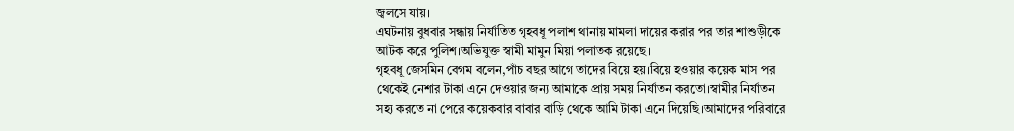জ্বলসে যায়।
এঘটনায় বুধবার সন্ধায় নির্যাতিত গৃহবধূ পলাশ থানায় মামলা দায়ের করার পর তার শাশুড়ীকে আটক করে পুলিশ।অভিযুক্ত স্বামী মামুন মিয়া পলাতক রয়েছে।
গৃহবধূ জেসমিন বেগম বলেন,পাঁচ বছর আগে তাদের বিয়ে হয়।বিয়ে হওয়ার কয়েক মাস পর থেকেই নেশার টাকা এনে দেওয়ার জন্য আমাকে প্রায় সময় নির্যাতন করতো।স্বামীর নির্যাতন সহ্য করতে না পেরে কয়েকবার বাবার বাড়ি থেকে আমি টাকা এনে দিয়েছি।আমাদের পরিবারে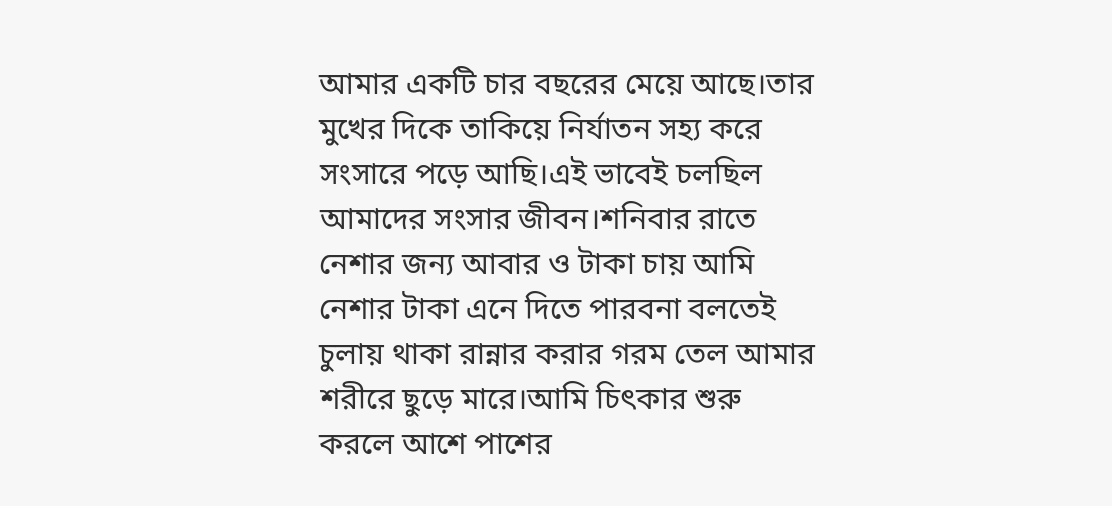আমার একটি চার বছরের মেয়ে আছে।তার মুখের দিকে তাকিয়ে নির্যাতন সহ্য করে সংসারে পড়ে আছি।এই ভাবেই চলছিল আমাদের সংসার জীবন।শনিবার রাতে নেশার জন্য আবার ও টাকা চায় আমি নেশার টাকা এনে দিতে পারবনা বলতেই চুলায় থাকা রান্নার করার গরম তেল আমার শরীরে ছুড়ে মারে।আমি চিৎকার শুরু করলে আশে পাশের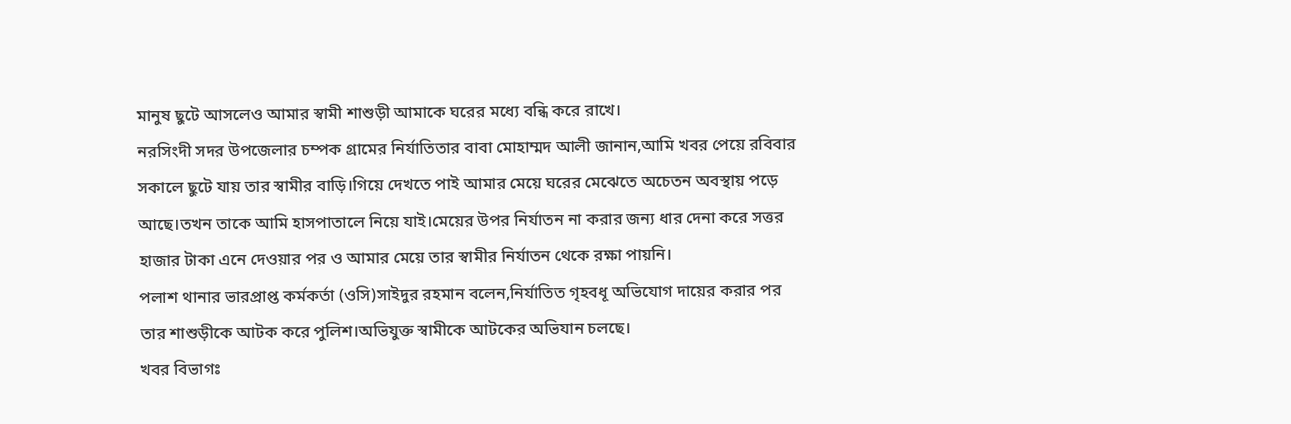মানুষ ছুটে আসলেও আমার স্বামী শাশুড়ী আমাকে ঘরের মধ্যে বন্ধি করে রাখে।
নরসিংদী সদর উপজেলার চম্পক গ্রামের নির্যাতিতার বাবা মোহাম্মদ আলী জানান,আমি খবর পেয়ে রবিবার সকালে ছুটে যায় তার স্বামীর বাড়ি।গিয়ে দেখতে পাই আমার মেয়ে ঘরের মেঝেতে অচেতন অবস্থায় পড়ে আছে।তখন তাকে আমি হাসপাতালে নিয়ে যাই।মেয়ের উপর নির্যাতন না করার জন্য ধার দেনা করে সত্তর হাজার টাকা এনে দেওয়ার পর ও আমার মেয়ে তার স্বামীর নির্যাতন থেকে রক্ষা পায়নি।
পলাশ থানার ভারপ্রাপ্ত কর্মকর্তা (ওসি)সাইদুর রহমান বলেন,নির্যাতিত গৃহবধূ অভিযোগ দায়ের করার পর তার শাশুড়ীকে আটক করে পুলিশ।অভিযুক্ত স্বামীকে আটকের অভিযান চলছে।
খবর বিভাগঃ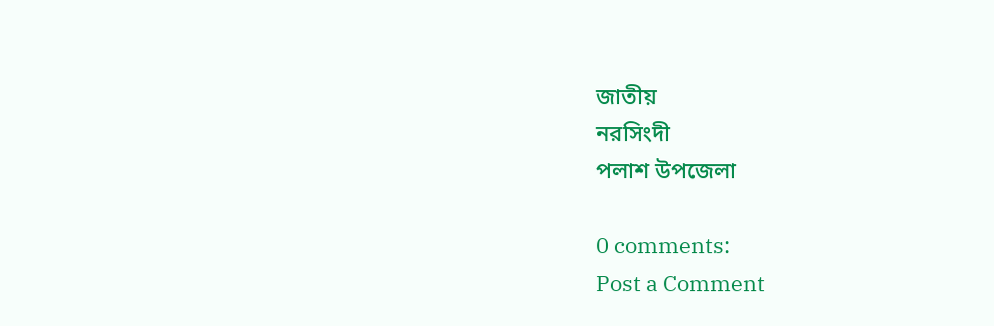জাতীয়
নরসিংদী
পলাশ উপজেলা

0 comments:
Post a Comment